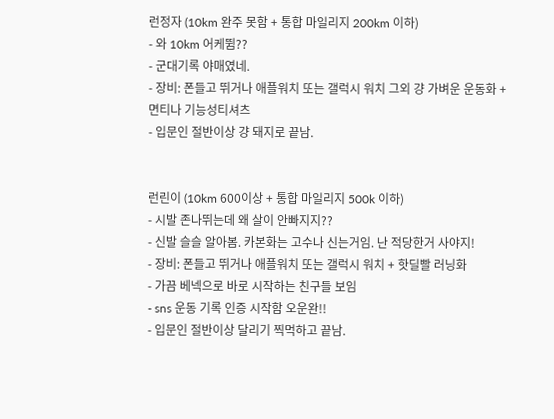런정자 (10km 완주 못함 + 통합 마일리지 200km 이하)
- 와 10km 어케뜀??
- 군대기록 야매였네.
- 장비: 폰들고 뛰거나 애플워치 또는 갤럭시 워치 그외 걍 가벼운 운동화 + 면티나 기능성티셔츠
- 입문인 절반이상 걍 돼지로 끝남.


런린이 (10km 600이상 + 통합 마일리지 500k 이하)
- 시발 존나뛰는데 왜 살이 안빠지지??
- 신발 슬슬 알아봄. 카본화는 고수나 신는거임. 난 적당한거 사야지!
- 장비: 폰들고 뛰거나 애플워치 또는 갤럭시 워치 + 핫딜빨 러닝화
- 가끔 베넥으로 바로 시작하는 친구들 보임
- sns 운동 기록 인증 시작함 오운완!!
- 입문인 절반이상 달리기 찍먹하고 끝남.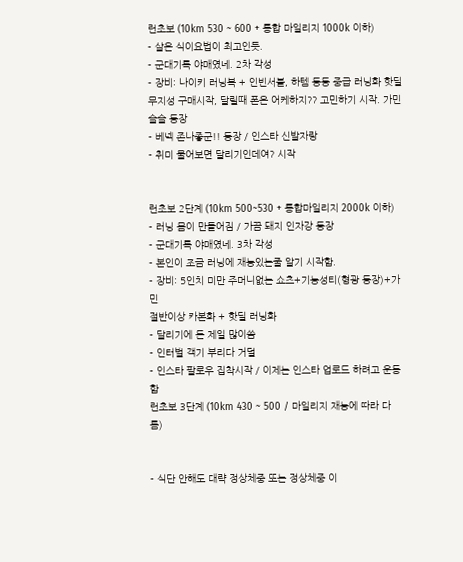런초보 (10km 530 ~ 600 + 통합 마일리지 1000k 이하)
- 살은 식이요법이 최고인듯.
- 군대기록 야매였네. 2차 각성
- 장비: 나이키 러닝복 + 인빈서블, 하템 등등 중급 러닝화 핫딜 무지성 구매시작, 달릴때 폰은 어케하지?? 고민하기 시작. 가민 슬슬 등장
- 베넥 존나좋군!! 등장 / 인스타 신발자랑
- 취미 물어보면 달리기인데여? 시작


런초보 2단계 (10km 500~530 + 통합마일리지 2000k 이하)
- 러닝 몸이 만들어짐 / 가끔 돼지 인자강 등장
- 군대기록 야매였네. 3차 각성
- 본인이 조금 러닝에 재능있는줄 알기 시작함.
- 장비: 5인치 미만 주머니없는 쇼츠+기능성티(형광 등장)+가민
절반이상 카본화 + 핫딜 러닝화
- 달리기에 돈 제일 많이씀
- 인터벌 객기 부리다 거덜
- 인스타 팔로우 집착시작 / 이제는 인스타 업로드 하려고 운동함
런초보 3단계 (10km 430 ~ 500 / 마일리지 재능에 따라 다름)


- 식단 안해도 대략 정상체중 또는 정상체중 이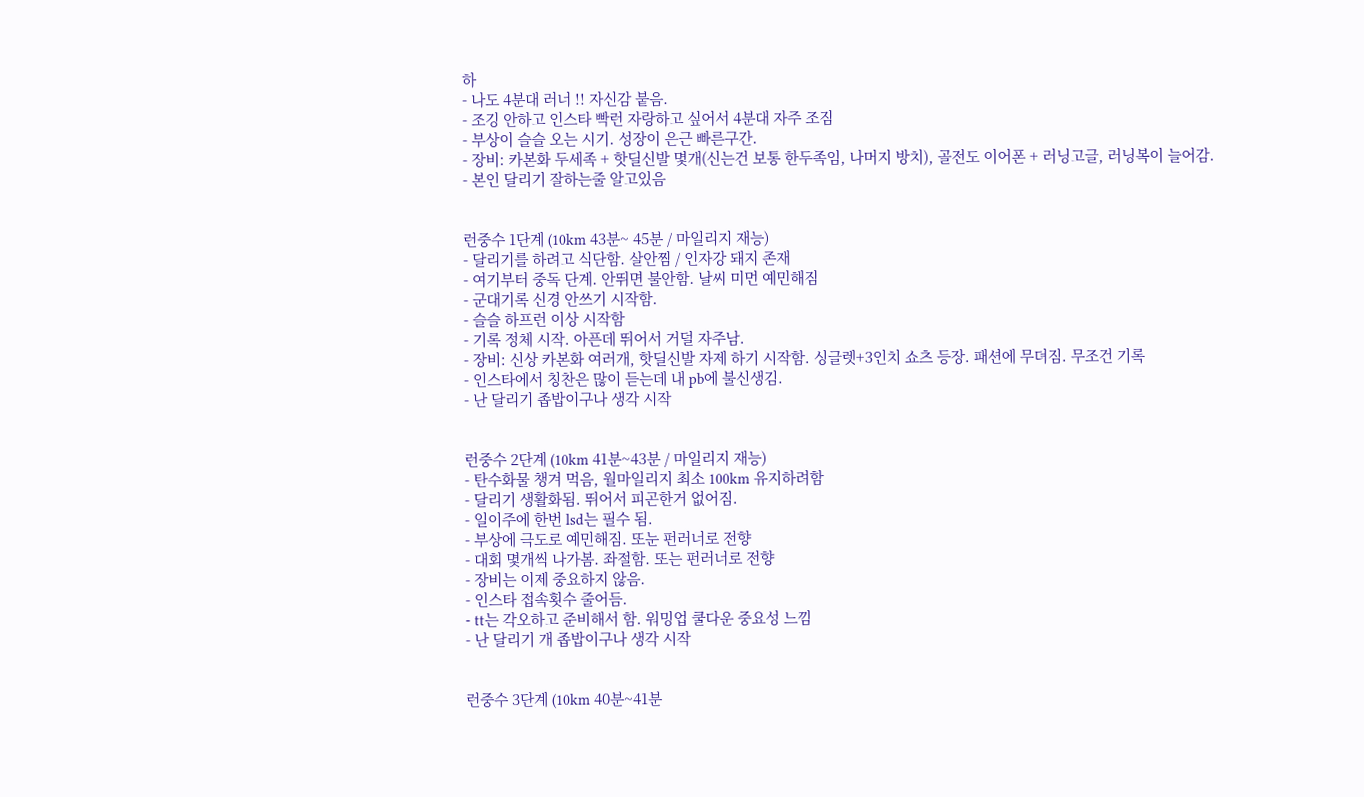하
- 나도 4분대 러너 !! 자신감 붙음.
- 조깅 안하고 인스타 빡런 자랑하고 싶어서 4분대 자주 조짐
- 부상이 슬슬 오는 시기. 성장이 은근 빠른구간.
- 장비: 카본화 두세족 + 핫딜신발 몇개(신는건 보통 한두족임, 나머지 방치), 골전도 이어폰 + 러닝고글, 러닝복이 늘어감.
- 본인 달리기 잘하는줄 알고있음


런중수 1단계 (10km 43분~ 45분 / 마일리지 재능)
- 달리기를 하려고 식단함. 살안찜 / 인자강 돼지 존재
- 여기부터 중독 단계. 안뛰면 불안함. 날씨 미먼 예민해짐
- 군대기록 신경 안쓰기 시작함.
- 슬슬 하프런 이상 시작함
- 기록 정체 시작. 아픈데 뛰어서 거덜 자주남.
- 장비: 신상 카본화 여러개, 핫딜신발 자제 하기 시작함. 싱글렛+3인치 쇼츠 등장. 패션에 무뎌짐. 무조건 기록
- 인스타에서 칭찬은 많이 듣는데 내 pb에 불신생김.
- 난 달리기 좁밥이구나 생각 시작


런중수 2단계 (10km 41분~43분 / 마일리지 재능)
- 탄수화물 챙겨 먹음, 월마일리지 최소 100km 유지하려함
- 달리기 생활화됨. 뛰어서 피곤한거 없어짐.
- 일이주에 한번 lsd는 필수 됨.
- 부상에 극도로 예민해짐. 또눈 펀러너로 전향
- 대회 몇개씩 나가봄. 좌절함. 또는 펀러너로 전향
- 장비는 이제 중요하지 않음.
- 인스타 접속횟수 줄어듬.
- tt는 각오하고 준비해서 함. 워밍업 쿨다운 중요성 느낌
- 난 달리기 개 좁밥이구나 생각 시작


런중수 3단계 (10km 40분~41분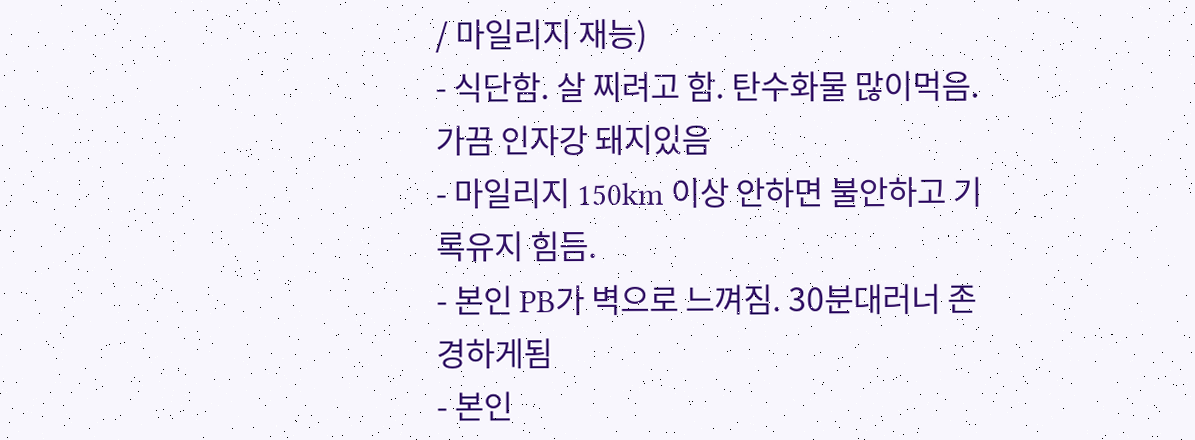/ 마일리지 재능)
- 식단함. 살 찌려고 함. 탄수화물 많이먹음. 가끔 인자강 돼지있음
- 마일리지 150km 이상 안하면 불안하고 기록유지 힘듬.
- 본인 PB가 벽으로 느껴짐. 30분대러너 존경하게됨
- 본인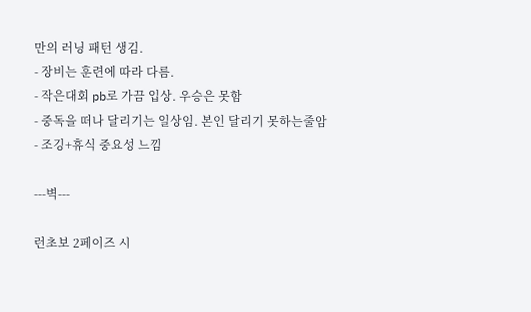만의 러닝 패턴 생김.
- 장비는 훈련에 따라 다름.
- 작은대회 pb로 가끔 입상. 우승은 못함
- 중독을 떠나 달리기는 일상임. 본인 달리기 못하는줄암
- 조깅+휴식 중요성 느낌

---벽---

런초보 2페이즈 시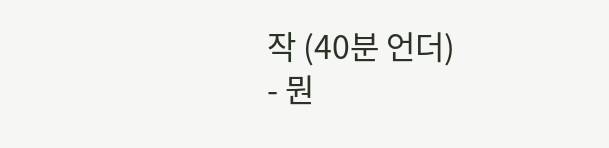작 (40분 언더)
- 뭔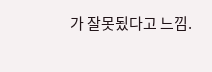가 잘못됬다고 느낌.